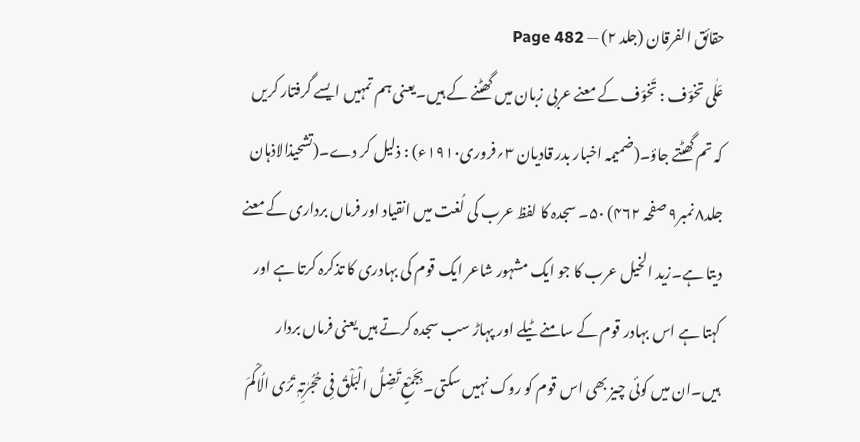حقائق الفرقان (جلد ۲) — Page 482
عَلٰی تخوّف : تَخوّف کے معنے عربی زبان میں گھٹنے کے ہیں۔یعنی ہم تمہیں ایسے گرفتار کریں کہ تم گھٹتے جاؤ۔(ضمیمہ اخبار بدر قادیان ۳؍فروری۱۹۱۰ء) : ذلیل کر دے۔(تشحیذالاذہان جلد۸ نمبر۹ صفحہ ۴۶۲) ۵۰۔ سجدہ کا لفظ عرب کی لُغت میں انقیاد اور فرماں برداری کے معنے دیتا ہے۔زید الخیل عرب کا جو ایک مشہور شاعر ایک قوم کی بہادری کا تذکرہ کرتا ہے اور کہتا ہے اس بہادر قوم کے سامنے ٹیلے اور پہاڑ سب سجدہ کرتے ہیں یعنی فرماں بردار ہیں۔ان میں کوئی چیز بھی اس قوم کو روک نہیں سکتی۔بِجَمْعٍ تَضِلُّ الْبَلْقُ فِی حُجُرٰتِہٖ تَرَی الُاکْمَ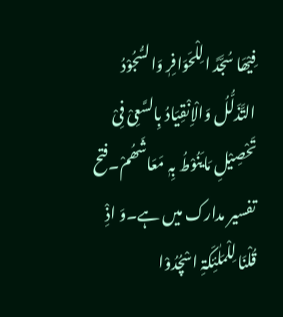فِیْھَا سُجَّدً الِلْحَوَافِرٖ وَالسُّجُوْدُ التَّذَلُّلُ وَالْاِنْقِیَادُ بِالسَّعِیْ فِیْ تَحْصِیْلِ مَایَنُوْطُ بِہٖ مَعَاشَھُمْ۔فتح تفسیر مدارک میں ہے۔وَ اذِْ قُلْنَا لِلْمَلٰئِکَۃِ اسْچُدُوْا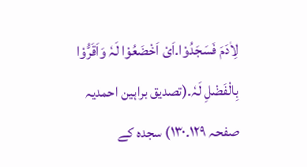لِاٰدَمَ فَسَجَدُوْا۔اَیْ اَخْضَعُوْا لَہٗ وَاَقَرُّوْا بِالْفَضْلِ لَہٗ۔(تصدیق براہین احمدیہ صفحہ ۱۲۹۔۱۳۰) سجدہ کے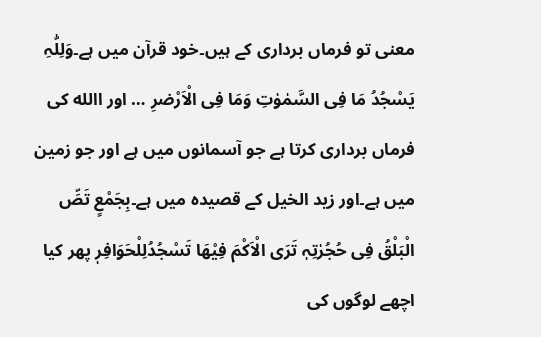معنی تو فرماں برداری کے ہیں۔خود قرآن میں ہے۔وَلِلّٰہِ یَسْجُدُ مَا فِی السَّمٰوٰتِ وَمَا فِی الْاَرْضرِ … اور االله کی فرماں برداری کرتا ہے جو آسمانوں میں ہے اور جو زمین میں ہے۔اور زید الخیل کے قصیدہ میں ہے۔بِجَمْعٍ تَصِّ الْبَلْقُ فِی حُجُرٰتِہٖ تَرَی الْاَکْمَ فِیْھَا تَسْجُدُلِلْحَوَافِرٖ پھر کیا اچھے لوگوں کی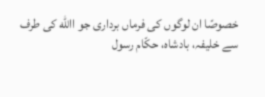خصوصًا ان لوگوں کی فرماں برداری جو االله کی طرف سے خلیفہ، بادشاہ، حکّام رسول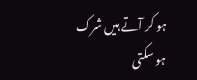ہو کر آتے ہیں شرک ہو سکتی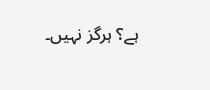ہے؟ ہرگز نہیں۔